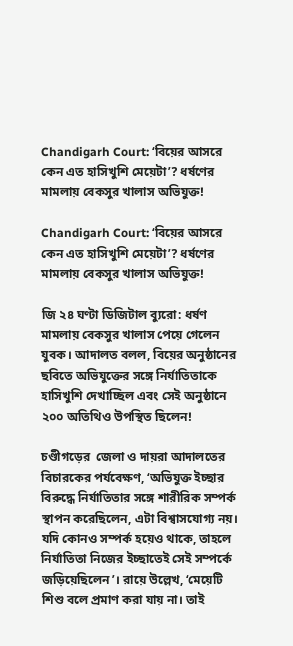Chandigarh Court: ‘বিয়ের আসরে কেন এত হাসিখুশি মেয়েটা’? ধর্ষণের মামলায় বেকসুর খালাস অভিযুক্ত!

Chandigarh Court: ‘বিয়ের আসরে কেন এত হাসিখুশি মেয়েটা’? ধর্ষণের মামলায় বেকসুর খালাস অভিযুক্ত!

জি ২৪ ঘণ্টা ডিজিটাল ব্যুরো: ধর্ষণ মামলায় বেকসুর খালাস পেয়ে গেলেন যুবক। আদালত বলল, বিয়ের অনুষ্ঠানের ছবিতে অভিযুক্তের সঙ্গে নির্যাতিতাকে হাসিখুশি দেখাচ্ছিল এবং সেই অনুষ্ঠানে ২০০ অতিথিও উপস্থিত ছিলেন!

চণ্ডীগড়ের  জেলা ও দায়রা আদালতের বিচারকের পর্যবেক্ষণ, ‘অভিযুক্ত ইচ্ছার বিরুদ্ধে নির্যাতিতার সঙ্গে শারীরিক সম্পর্ক স্থাপন করেছিলেন, এটা বিশ্বাসযোগ্য নয়। যদি কোনও সম্পর্ক হয়েও থাকে, তাহলে নির্যাতিতা নিজের ইচ্ছাতেই সেই সম্পর্কে জড়িয়েছিলেন’। রায়ে উল্লেখ, ‘মেয়েটি শিশু বলে প্রমাণ করা যায় না। তাই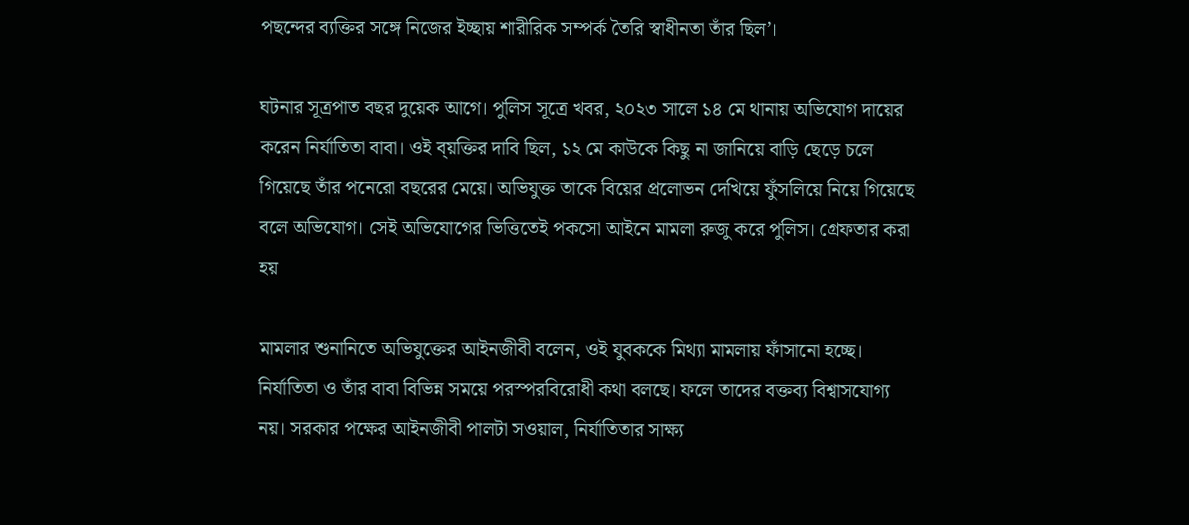পছন্দের ব্যক্তির সঙ্গে নিজের ইচ্ছায় শারীরিক সম্পর্ক তৈরি স্বাধীনতা তাঁর ছিল’।

ঘটনার সূত্রপাত বছর দুয়েক আগে। পুলিস সূত্রে খবর, ২০২৩ সালে ১৪ মে থানায় অভিযোগ দায়ের করেন নির্যাতিতা বাবা। ওই ব্য়ক্তির দাবি ছিল, ১২ মে কাউকে কিছু না জানিয়ে বাড়ি ছেড়ে চলে গিয়েছে তাঁর পনেরো বছরের মেয়ে। অভিযুক্ত তাকে বিয়ের প্রলোভন দেখিয়ে ফুঁসলিয়ে নিয়ে গিয়েছে বলে অভিযোগ। সেই অভিযোগের ভিত্তিতেই পকসো আইনে মামলা রুজু করে পুলিস। গ্রেফতার করা হয়

মামলার শুনানিতে অভিযুক্তের আইনজীবী বলেন, ওই যুবককে মিথ্যা মামলায় ফাঁসানো হচ্ছে। নির্যাতিতা ও তাঁর বাবা বিভিন্ন সময়ে পরস্পরবিরোধী কথা বলছে। ফলে তাদের বক্তব্য বিশ্বাসযোগ্য নয়। সরকার পক্ষের আইনজীবী পালটা সওয়াল, নির্যাতিতার সাক্ষ্য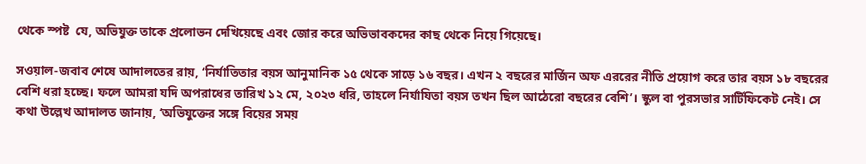থেকে স্পষ্ট  যে, অভিযুক্ত তাকে প্রলোভন দেখিয়েছে এবং জোর করে অভিভাবকদের কাছ থেকে নিয়ে গিয়েছে।

সওয়াল-জবাব শেষে আদালতের রায়, ‘নির্যাতিতার বয়স আনুমানিক ১৫ থেকে সাড়ে ১৬ বছর। এখন ২ বছরের মার্জিন অফ এররের নীতি প্রয়োগ করে তার বয়স ১৮ বছরের বেশি ধরা হচ্ছে। ফলে আমরা যদি অপরাধের তারিখ ১২ মে, ২০২৩ ধরি, তাহলে নির্যাযিতা বয়স তখন ছিল আঠেরো বছরের বেশি’। স্কুল বা পুরসভার সার্টিফিকেট নেই। সে কথা উল্লেখ আদালত জানায়, ‘অভিযুক্তের সঙ্গে বিয়ের সময়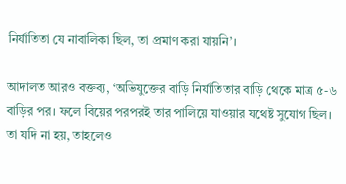নির্যাতিতা যে নাবালিকা ছিল, তা প্রমাণ করা যায়নি’।

আদালত আরও বক্তব্য, ‘অভিযুক্তের বাড়ি নির্যাতিতার বাড়ি থেকে মাত্র ৫-৬  বাড়ির পর। ফলে বিয়ের পরপরই তার পালিয়ে যাওয়ার যথেষ্ট সুযোগ ছিল। তা যদি না হয়, তাহলেও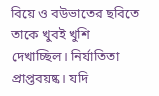বিয়ে ও বউভাতের ছবিতে তাকে খুবই খুশি দেখাচ্ছিল। নির্যাতিতা প্রাপ্তবয়ষ্ক। যদি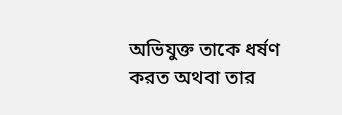অভিযুক্ত তাকে ধর্ষণ করত অথবা তার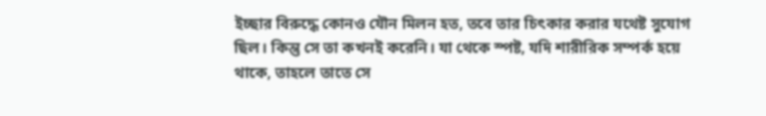ইচ্ছার বিরুদ্ধে কোনও যৌন মিলন হত, তবে তার চিৎকার করার যথেষ্ট সুযোগ ছিল। কিন্তু সে তা কখনই করেনি। যা থেকে স্পষ্ট, যদি শারীরিক সম্পর্ক হয়ে থাকে, তাহলে তাতে সে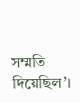সম্মতি দিয়েছিল’।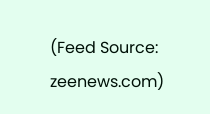(Feed Source: zeenews.com)